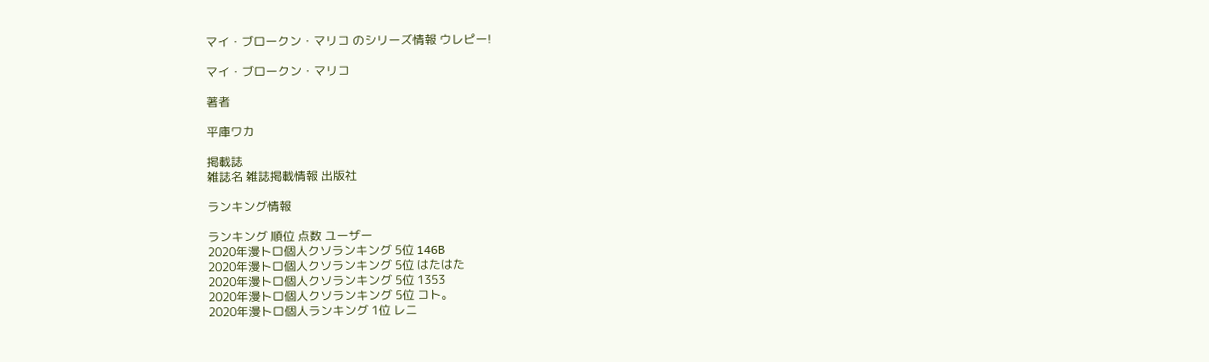マイ・ブロークン・マリコ のシリーズ情報 ウレピー!

マイ・ブロークン・マリコ

著者

平庫ワカ

掲載誌
雑誌名 雑誌掲載情報 出版社

ランキング情報

ランキング 順位 点数 ユーザー
2020年漫トロ個人クソランキング 5位 146B
2020年漫トロ個人クソランキング 5位 はたはた
2020年漫トロ個人クソランキング 5位 1353
2020年漫トロ個人クソランキング 5位 コト。
2020年漫トロ個人ランキング 1位 レニ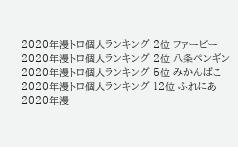2020年漫トロ個人ランキング 2位 ファービー
2020年漫トロ個人ランキング 2位 八条ペンギン
2020年漫トロ個人ランキング 5位 みかんばこ
2020年漫トロ個人ランキング 12位 ふれにあ
2020年漫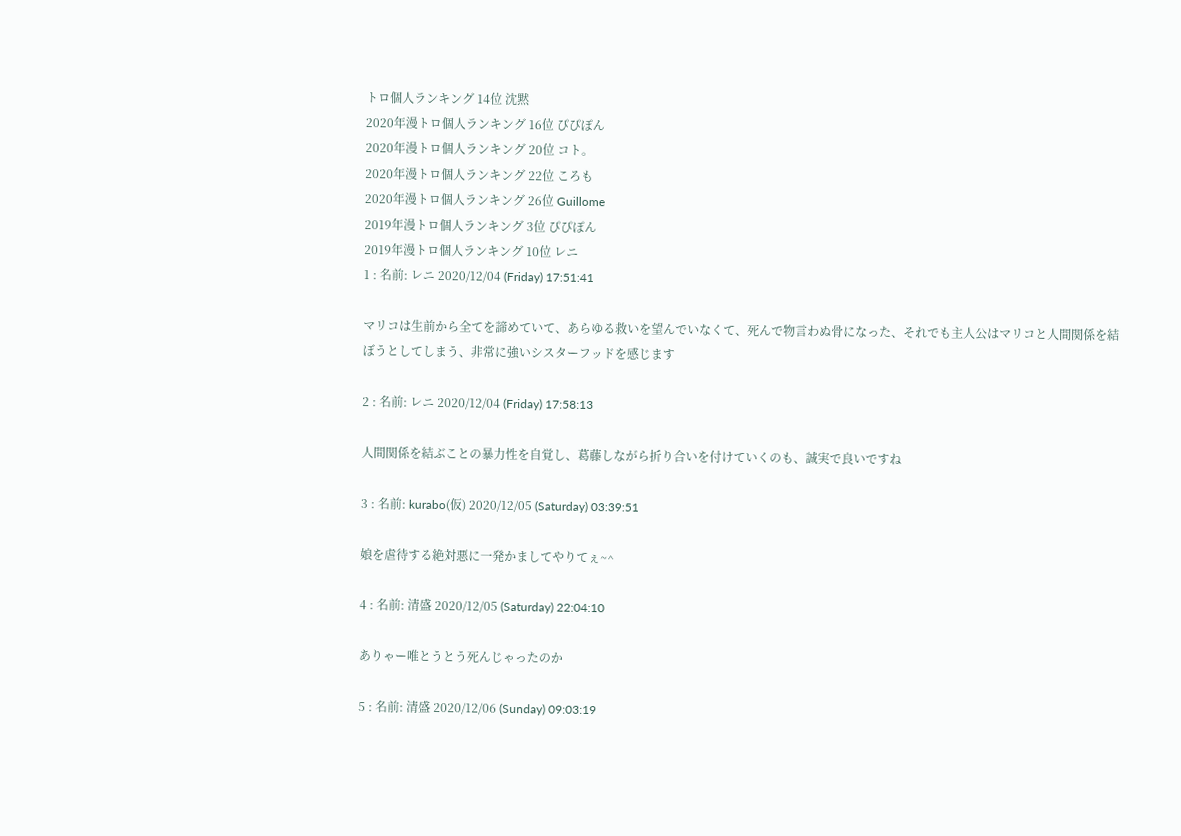トロ個人ランキング 14位 沈黙
2020年漫トロ個人ランキング 16位 ぴぴぽん
2020年漫トロ個人ランキング 20位 コト。
2020年漫トロ個人ランキング 22位 ころも
2020年漫トロ個人ランキング 26位 Guillome
2019年漫トロ個人ランキング 3位 ぴぴぽん
2019年漫トロ個人ランキング 10位 レニ
1 : 名前: レニ 2020/12/04 (Friday) 17:51:41

マリコは生前から全てを諦めていて、あらゆる救いを望んでいなくて、死んで物言わぬ骨になった、それでも主人公はマリコと人間関係を結ぼうとしてしまう、非常に強いシスターフッドを感じます

2 : 名前: レニ 2020/12/04 (Friday) 17:58:13

人間関係を結ぶことの暴力性を自覚し、葛藤しながら折り合いを付けていくのも、誠実で良いですね

3 : 名前: kurabo(仮) 2020/12/05 (Saturday) 03:39:51

娘を虐待する絶対悪に一発かましてやりてぇ~^

4 : 名前: 清盛 2020/12/05 (Saturday) 22:04:10

ありゃー唯とうとう死んじゃったのか

5 : 名前: 清盛 2020/12/06 (Sunday) 09:03:19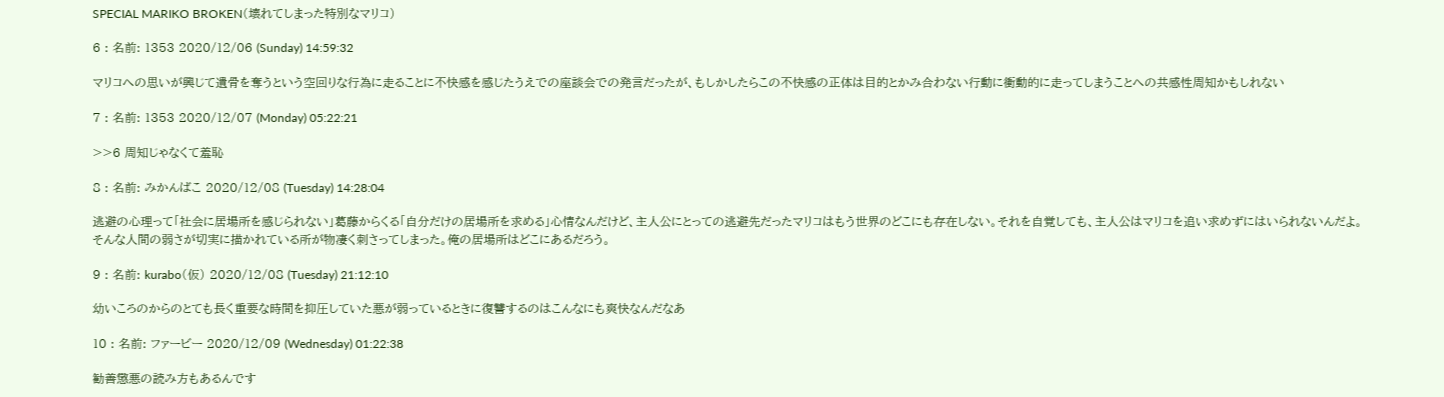SPECIAL MARIKO BROKEN(壊れてしまった特別なマリコ)

6 : 名前: 1353 2020/12/06 (Sunday) 14:59:32

マリコへの思いが興じて遺骨を奪うという空回りな行為に走ることに不快感を感じたうえでの座談会での発言だったが、もしかしたらこの不快感の正体は目的とかみ合わない行動に衝動的に走ってしまうことへの共感性周知かもしれない

7 : 名前: 1353 2020/12/07 (Monday) 05:22:21

>>6 周知じゃなくて羞恥

8 : 名前: みかんばこ 2020/12/08 (Tuesday) 14:28:04

逃避の心理って「社会に居場所を感じられない」葛藤からくる「自分だけの居場所を求める」心情なんだけど、主人公にとっての逃避先だったマリコはもう世界のどこにも存在しない。それを自覚しても、主人公はマリコを追い求めずにはいられないんだよ。そんな人間の弱さが切実に描かれている所が物凄く刺さってしまった。俺の居場所はどこにあるだろう。

9 : 名前: kurabo(仮) 2020/12/08 (Tuesday) 21:12:10

幼いころのからのとても長く重要な時間を抑圧していた悪が弱っているときに復讐するのはこんなにも爽快なんだなあ

10 : 名前: ファービー 2020/12/09 (Wednesday) 01:22:38

勧善懲悪の読み方もあるんです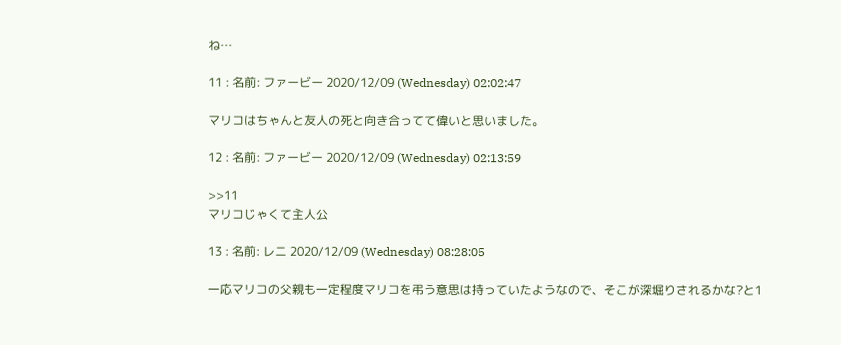ね…

11 : 名前: ファービー 2020/12/09 (Wednesday) 02:02:47

マリコはちゃんと友人の死と向き合ってて偉いと思いました。

12 : 名前: ファービー 2020/12/09 (Wednesday) 02:13:59

>>11
マリコじゃくて主人公

13 : 名前: レニ 2020/12/09 (Wednesday) 08:28:05

一応マリコの父親も一定程度マリコを弔う意思は持っていたようなので、そこが深堀りされるかな?と1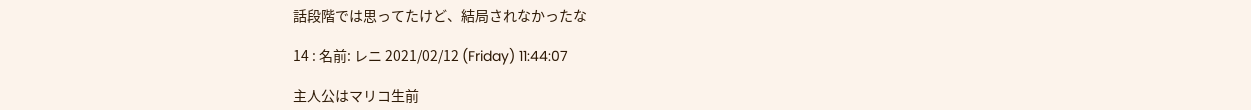話段階では思ってたけど、結局されなかったな

14 : 名前: レニ 2021/02/12 (Friday) 11:44:07

主人公はマリコ生前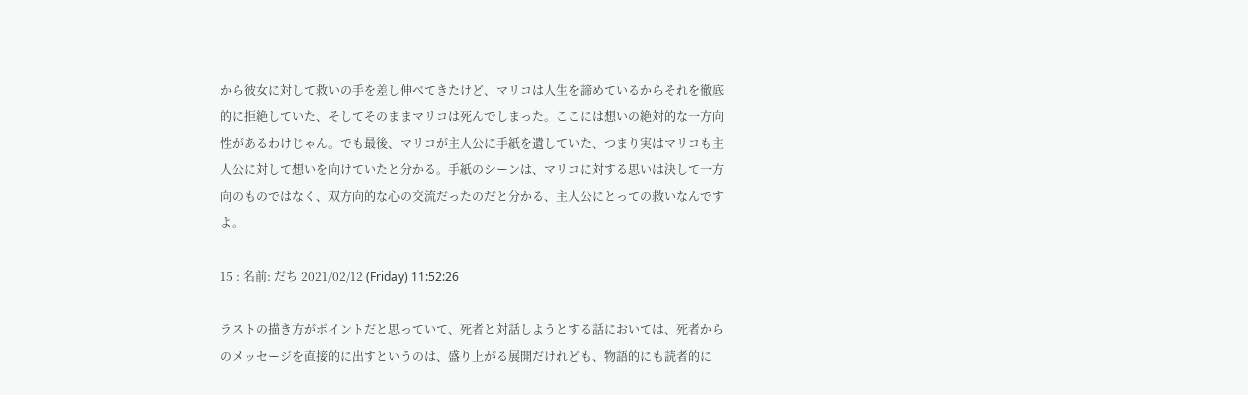から彼女に対して救いの手を差し伸べてきたけど、マリコは人生を諦めているからそれを徹底的に拒絶していた、そしてそのままマリコは死んでしまった。ここには想いの絶対的な一方向性があるわけじゃん。でも最後、マリコが主人公に手紙を遺していた、つまり実はマリコも主人公に対して想いを向けていたと分かる。手紙のシーンは、マリコに対する思いは決して一方向のものではなく、双方向的な心の交流だったのだと分かる、主人公にとっての救いなんですよ。

15 : 名前: だち 2021/02/12 (Friday) 11:52:26

ラストの描き方がポイントだと思っていて、死者と対話しようとする話においては、死者からのメッセージを直接的に出すというのは、盛り上がる展開だけれども、物語的にも読者的に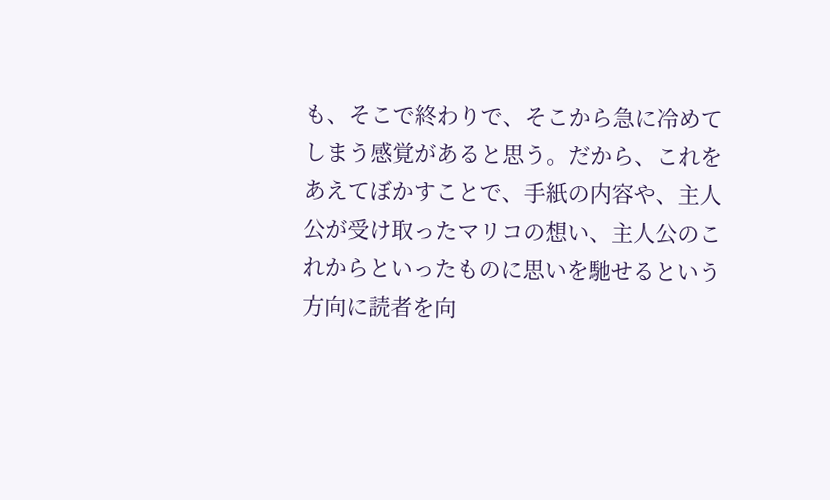も、そこで終わりで、そこから急に冷めてしまう感覚があると思う。だから、これをあえてぼかすことで、手紙の内容や、主人公が受け取ったマリコの想い、主人公のこれからといったものに思いを馳せるという方向に読者を向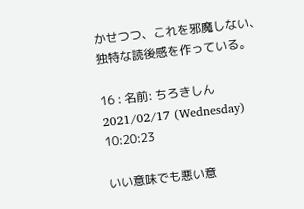かせつつ、これを邪魔しない、独特な読後感を作っている。

16 : 名前: ちろきしん 2021/02/17 (Wednesday) 10:20:23

いい意味でも悪い意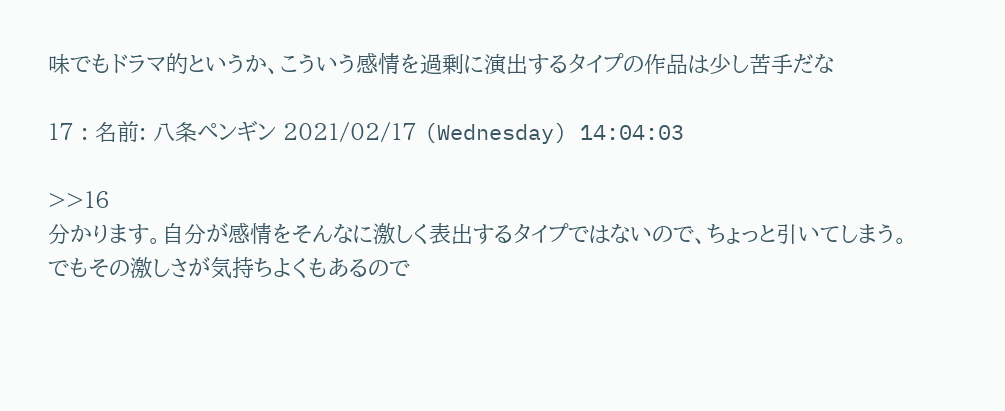味でもドラマ的というか、こういう感情を過剰に演出するタイプの作品は少し苦手だな

17 : 名前: 八条ペンギン 2021/02/17 (Wednesday) 14:04:03

>>16
分かります。自分が感情をそんなに激しく表出するタイプではないので、ちょっと引いてしまう。でもその激しさが気持ちよくもあるので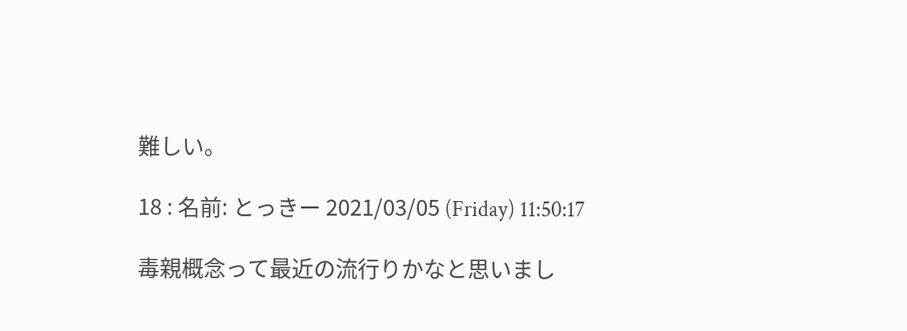難しい。

18 : 名前: とっきー 2021/03/05 (Friday) 11:50:17

毒親概念って最近の流行りかなと思いまし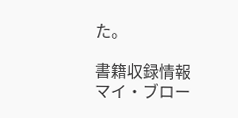た。

書籍収録情報
マイ・ブロー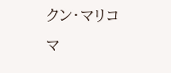クン・マリコ
マ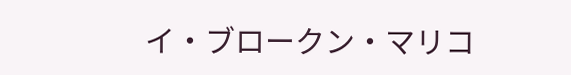イ・ブロークン・マリコ